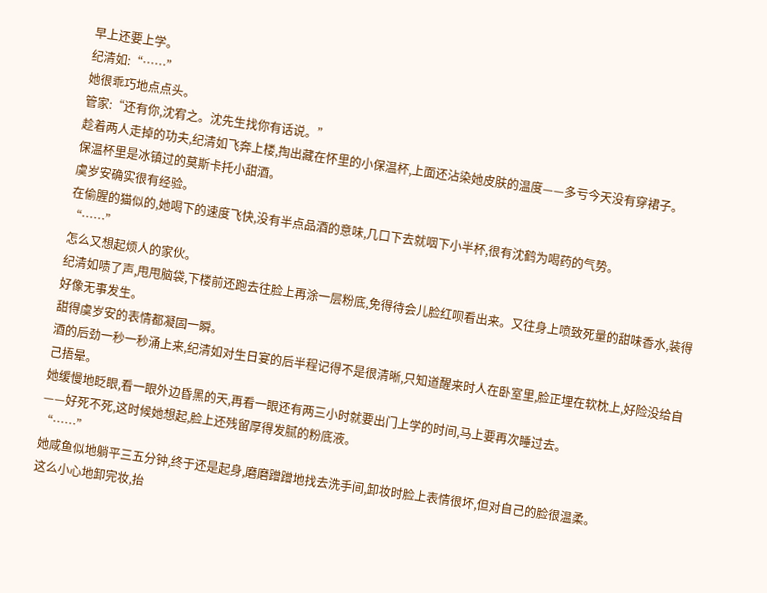早上还要上学。
纪清如:“……”
她很乖巧地点点头。
管家:“还有你,沈宥之。沈先生找你有话说。”
趁着两人走掉的功夫,纪清如飞奔上楼,掏出藏在怀里的小保温杯,上面还沾染她皮肤的温度——多亏今天没有穿裙子。
保温杯里是冰镇过的莫斯卡托小甜酒。
虞岁安确实很有经验。
在偷腥的猫似的,她喝下的速度飞快,没有半点品酒的意味,几口下去就咽下小半杯,很有沈鹤为喝药的气势。
“……”
怎么又想起烦人的家伙。
纪清如啧了声,甩甩脑袋,下楼前还跑去往脸上再涂一层粉底,免得待会儿脸红呗看出来。又往身上喷致死量的甜味香水,装得好像无事发生。
甜得虞岁安的表情都凝固一瞬。
酒的后劲一秒一秒涌上来,纪清如对生日宴的后半程记得不是很清晰,只知道醒来时人在卧室里,脸正埋在软枕上,好险没给自己捂晕。
她缓慢地眨眼,看一眼外边昏黑的天,再看一眼还有两三小时就要出门上学的时间,马上要再次睡过去。
——好死不死,这时候她想起,脸上还残留厚得发腻的粉底液。
“……”
她咸鱼似地躺平三五分钟,终于还是起身,磨磨蹭蹭地找去洗手间,卸妆时脸上表情很坏,但对自己的脸很温柔。
这么小心地卸完妆,抬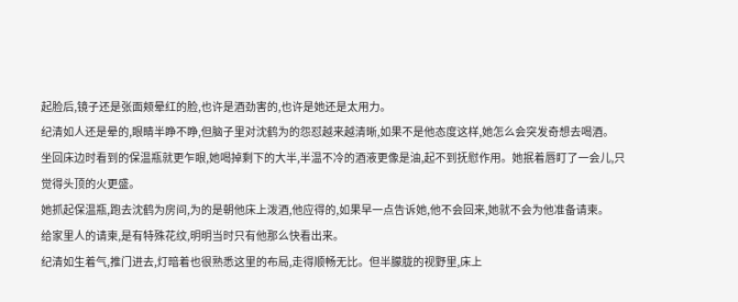起脸后,镜子还是张面颊晕红的脸,也许是酒劲害的,也许是她还是太用力。
纪清如人还是晕的,眼睛半睁不睁,但脑子里对沈鹤为的怨怼越来越清晰,如果不是他态度这样,她怎么会突发奇想去喝酒。
坐回床边时看到的保温瓶就更乍眼,她喝掉剩下的大半,半温不冷的酒液更像是油,起不到抚慰作用。她抿着唇盯了一会儿,只觉得头顶的火更盛。
她抓起保温瓶,跑去沈鹤为房间,为的是朝他床上泼酒,他应得的,如果早一点告诉她,他不会回来,她就不会为他准备请柬。
给家里人的请柬,是有特殊花纹,明明当时只有他那么快看出来。
纪清如生着气,推门进去,灯暗着也很熟悉这里的布局,走得顺畅无比。但半朦胧的视野里,床上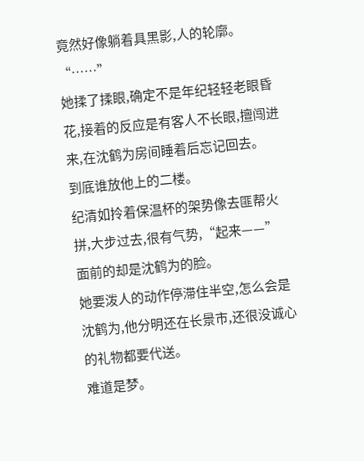竟然好像躺着具黑影,人的轮廓。
“……”
她揉了揉眼,确定不是年纪轻轻老眼昏花,接着的反应是有客人不长眼,擅闯进来,在沈鹤为房间睡着后忘记回去。
到底谁放他上的二楼。
纪清如拎着保温杯的架势像去匪帮火拼,大步过去,很有气势,“起来——”
面前的却是沈鹤为的脸。
她要泼人的动作停滞住半空,怎么会是沈鹤为,他分明还在长景市,还很没诚心的礼物都要代送。
难道是梦。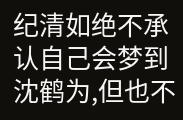纪清如绝不承认自己会梦到沈鹤为,但也不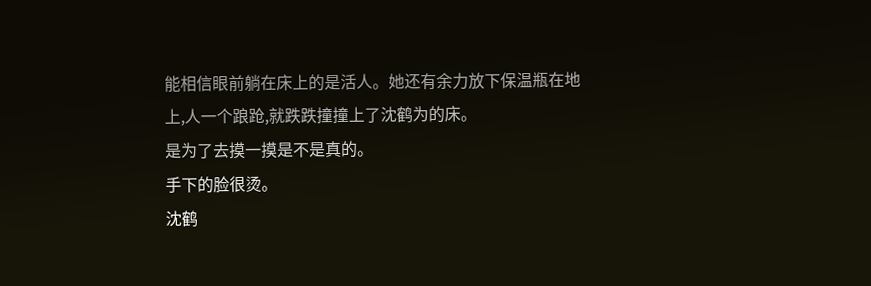能相信眼前躺在床上的是活人。她还有余力放下保温瓶在地上,人一个踉跄,就跌跌撞撞上了沈鹤为的床。
是为了去摸一摸是不是真的。
手下的脸很烫。
沈鹤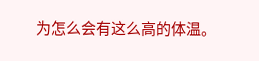为怎么会有这么高的体温。